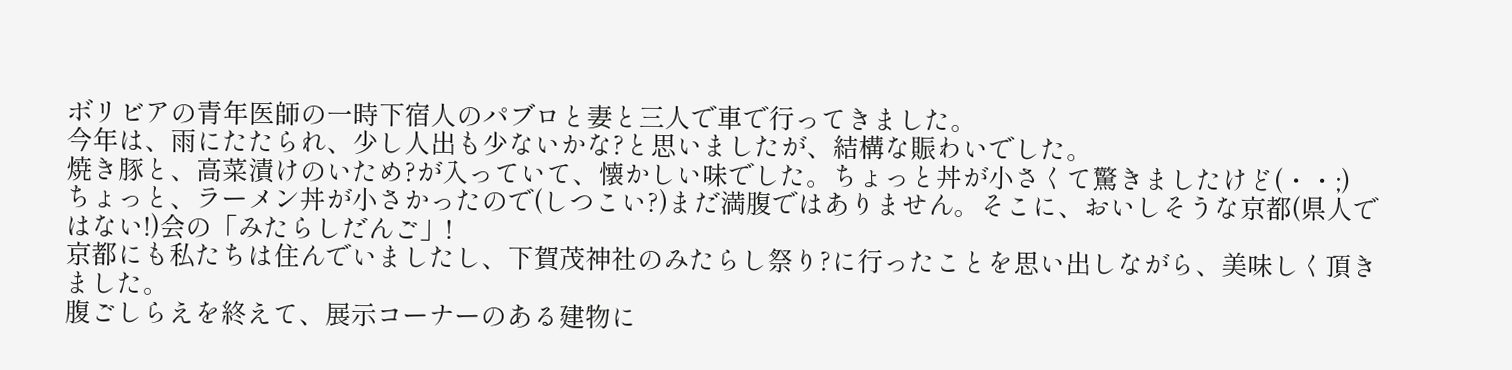ボリビアの青年医師の一時下宿人のパブロと妻と三人で車で行ってきました。
今年は、雨にたたられ、少し人出も少ないかな?と思いましたが、結構な賑わいでした。
焼き豚と、高菜漬けのいため?が入っていて、懐かしい味でした。ちょっと丼が小さくて驚きましたけど(・・;)
ちょっと、ラーメン丼が小さかったので(しつこい?)まだ満腹ではありません。そこに、おいしそうな京都(県人ではない!)会の「みたらしだんご」!
京都にも私たちは住んでいましたし、下賀茂神社のみたらし祭り?に行ったことを思い出しながら、美味しく頂きました。
腹ごしらえを終えて、展示コーナーのある建物に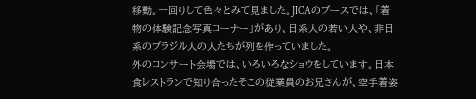移動。一回りして色々とみて見ました。JICAのブースでは、「着物の体験記念写真コーナー」があり、日系人の若い人や、非日系のブラジル人の人たちが列を作っていました。
外のコンサート会場では、いろいろなショウをしています。日本食レストランで知り合ったそこの従業員のお兄さんが、空手着姿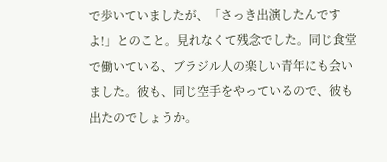で歩いていましたが、「さっき出演したんですよ!」とのこと。見れなくて残念でした。同じ食堂で働いている、ブラジル人の楽しい青年にも会いました。彼も、同じ空手をやっているので、彼も出たのでしょうか。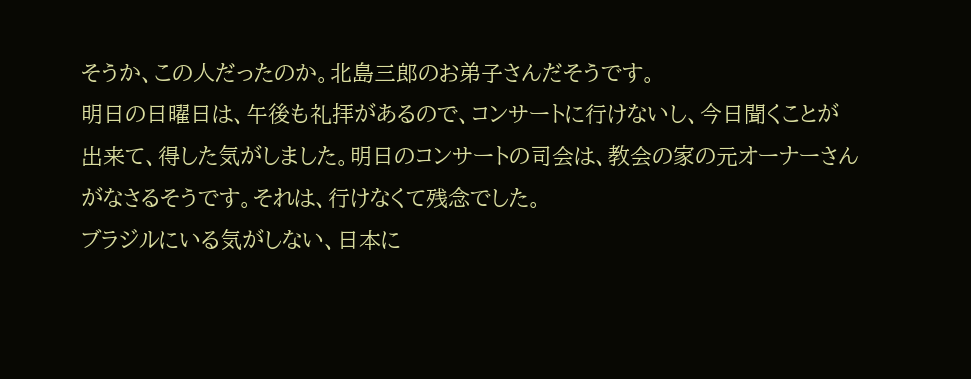そうか、この人だったのか。北島三郎のお弟子さんだそうです。
明日の日曜日は、午後も礼拝があるので、コンサートに行けないし、今日聞くことが出来て、得した気がしました。明日のコンサートの司会は、教会の家の元オーナーさんがなさるそうです。それは、行けなくて残念でした。
ブラジルにいる気がしない、日本に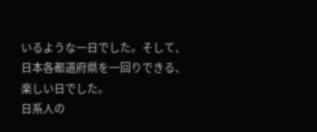いるような一日でした。そして、日本各都道府県を一回りできる、楽しい日でした。
日系人の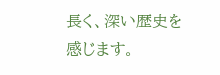長く、深い歴史を感じます。